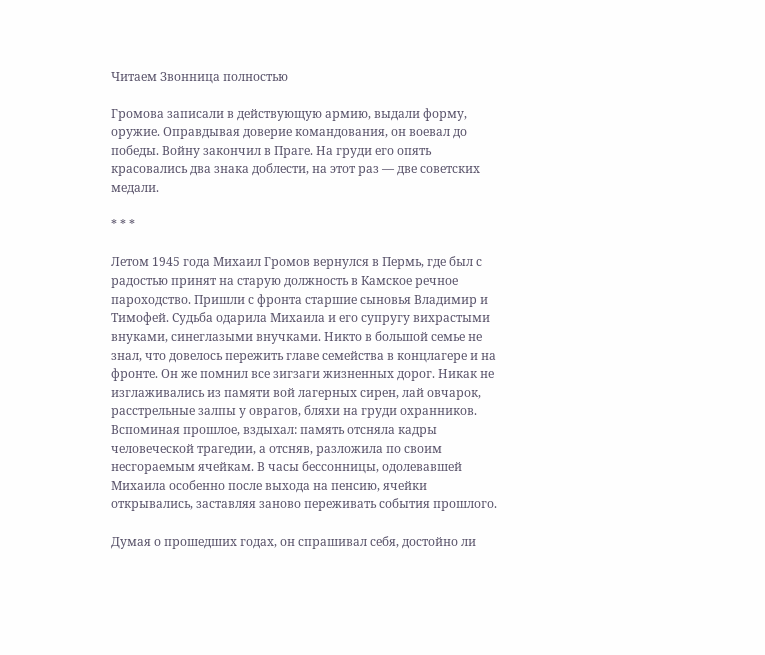Читаем Звонница полностью

Громова записали в действующую армию, выдали форму, оружие. Оправдывая доверие командования, он воевал до победы. Войну закончил в Праге. На груди его опять красовались два знака доблести, на этот раз — две советских медали.

* * *

Летом 1945 года Михаил Громов вернулся в Пермь, где был с радостью принят на старую должность в Камское речное пароходство. Пришли с фронта старшие сыновья Владимир и Тимофей. Судьба одарила Михаила и его супругу вихрастыми внуками, синеглазыми внучками. Никто в большой семье не знал, что довелось пережить главе семейства в концлагере и на фронте. Он же помнил все зигзаги жизненных дорог. Никак не изглаживались из памяти вой лагерных сирен, лай овчарок, расстрельные залпы у оврагов, бляхи на груди охранников. Вспоминая прошлое, вздыхал: память отсняла кадры человеческой трагедии, а отсняв, разложила по своим несгораемым ячейкам. В часы бессонницы, одолевавшей Михаила особенно после выхода на пенсию, ячейки открывались, заставляя заново переживать события прошлого.

Думая о прошедших годах, он спрашивал себя, достойно ли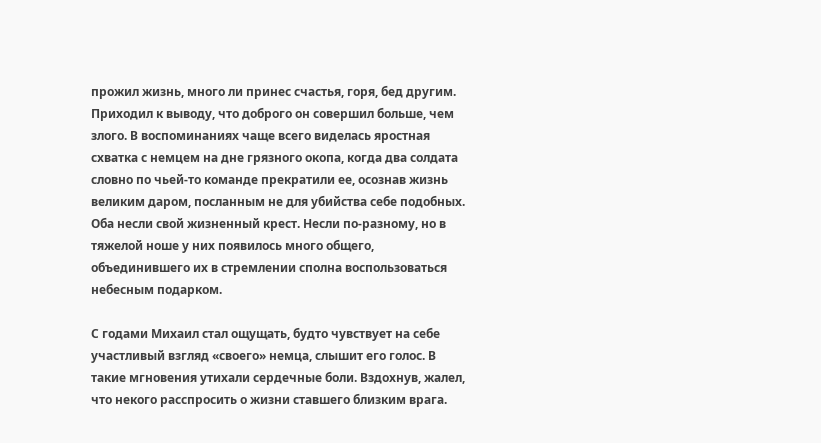прожил жизнь, много ли принес счастья, горя, бед другим. Приходил к выводу, что доброго он совершил больше, чем злого. В воспоминаниях чаще всего виделась яростная схватка с немцем на дне грязного окопа, когда два солдата словно по чьей-то команде прекратили ее, осознав жизнь великим даром, посланным не для убийства себе подобных. Оба несли свой жизненный крест. Несли по-разному, но в тяжелой ноше у них появилось много общего, объединившего их в стремлении сполна воспользоваться небесным подарком.

С годами Михаил стал ощущать, будто чувствует на себе участливый взгляд «своего» немца, слышит его голос. В такие мгновения утихали сердечные боли. Вздохнув, жалел, что некого расспросить о жизни ставшего близким врага.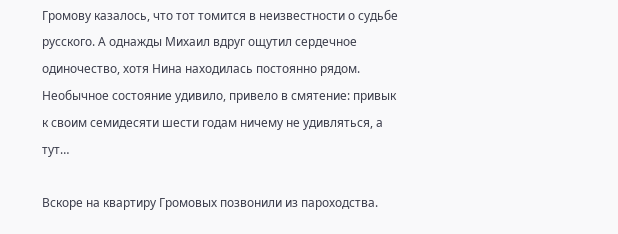Громову казалось, что тот томится в неизвестности о судьбе русского. А однажды Михаил вдруг ощутил сердечное одиночество, хотя Нина находилась постоянно рядом. Необычное состояние удивило, привело в смятение: привык к своим семидесяти шести годам ничему не удивляться, а тут…

Вскоре на квартиру Громовых позвонили из пароходства.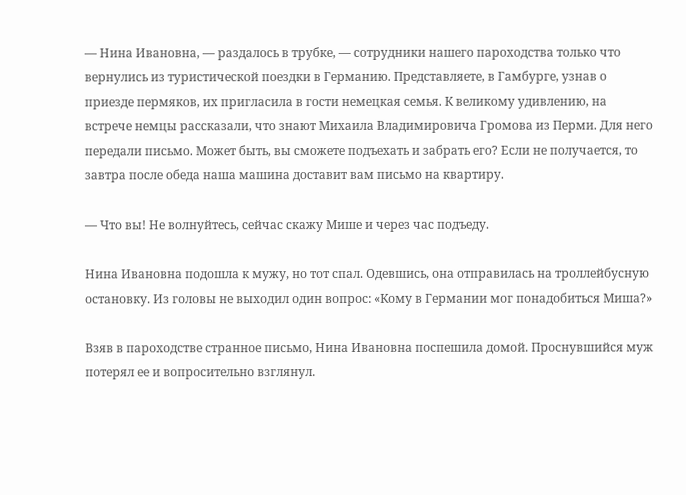— Нина Ивановна, — раздалось в трубке, — сотрудники нашего пароходства только что вернулись из туристической поездки в Германию. Представляете, в Гамбурге, узнав о приезде пермяков, их пригласила в гости немецкая семья. К великому удивлению, на встрече немцы рассказали, что знают Михаила Владимировича Громова из Перми. Для него передали письмо. Может быть, вы сможете подъехать и забрать его? Если не получается, то завтра после обеда наша машина доставит вам письмо на квартиру.

— Что вы! Не волнуйтесь, сейчас скажу Мише и через час подъеду.

Нина Ивановна подошла к мужу, но тот спал. Одевшись, она отправилась на троллейбусную остановку. Из головы не выходил один вопрос: «Кому в Германии мог понадобиться Миша?»

Взяв в пароходстве странное письмо, Нина Ивановна поспешила домой. Проснувшийся муж потерял ее и вопросительно взглянул.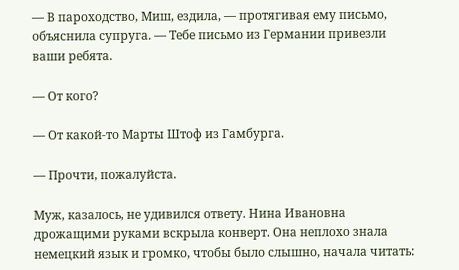— В пароходство, Миш, ездила, — протягивая ему письмо, объяснила супруга. — Тебе письмо из Германии привезли ваши ребята.

— От кого?

— От какой-то Марты Штоф из Гамбурга.

— Прочти, пожалуйста.

Муж, казалось, не удивился ответу. Нина Ивановна дрожащими руками вскрыла конверт. Она неплохо знала немецкий язык и громко, чтобы было слышно, начала читать: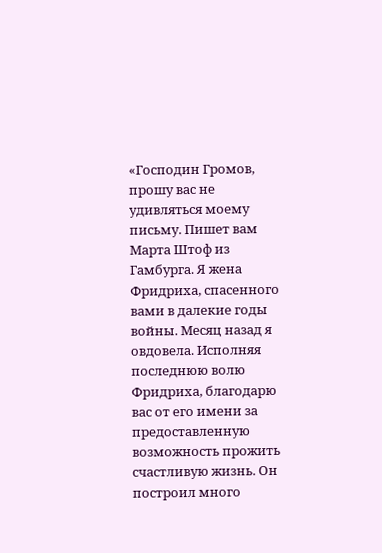«Господин Громов, прошу вас не удивляться моему письму. Пишет вам Марта Штоф из Гамбурга. Я жена Фридриха, спасенного вами в далекие годы войны. Месяц назад я овдовела. Исполняя последнюю волю Фридриха, благодарю вас от его имени за предоставленную возможность прожить счастливую жизнь. Он построил много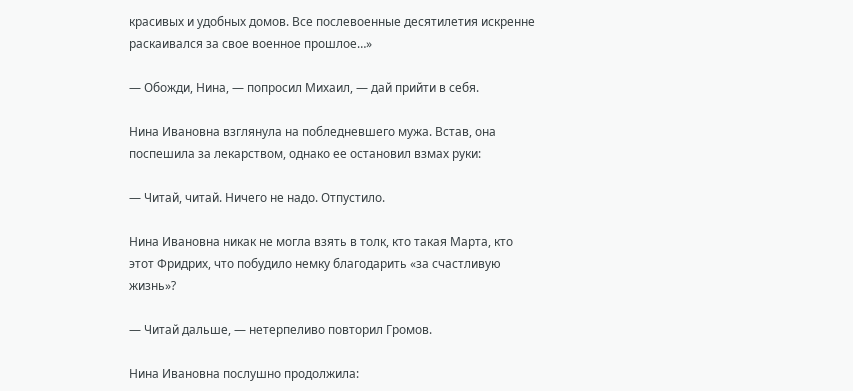красивых и удобных домов. Все послевоенные десятилетия искренне раскаивался за свое военное прошлое…»

— Обожди, Нина, — попросил Михаил, — дай прийти в себя.

Нина Ивановна взглянула на побледневшего мужа. Встав, она поспешила за лекарством, однако ее остановил взмах руки:

— Читай, читай. Ничего не надо. Отпустило.

Нина Ивановна никак не могла взять в толк, кто такая Марта, кто этот Фридрих, что побудило немку благодарить «за счастливую жизнь»?

— Читай дальше, — нетерпеливо повторил Громов.

Нина Ивановна послушно продолжила: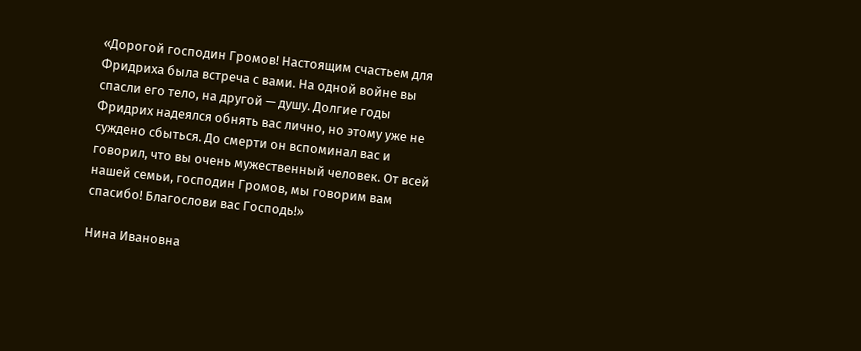«Дорогой господин Громов! Настоящим счастьем для Фридриха была встреча с вами. На одной войне вы спасли его тело, на другой — душу. Долгие годы Фридрих надеялся обнять вас лично, но этому уже не суждено сбыться. До смерти он вспоминал вас и говорил, что вы очень мужественный человек. От всей нашей семьи, господин Громов, мы говорим вам спасибо! Благослови вас Господь!»

Нина Ивановна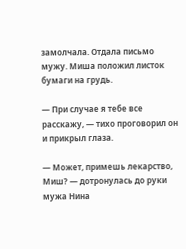замолчала. Отдала письмо мужу. Миша положил листок бумаги на грудь.

— При случае я тебе все расскажу, — тихо проговорил он и прикрыл глаза.

— Может, примешь лекарство, Миш? — дотронулась до руки мужа Нина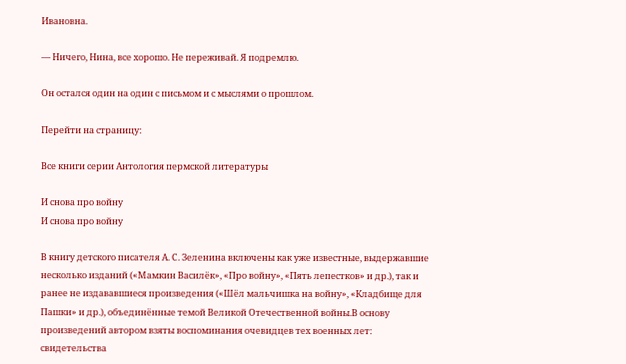Ивановна.

— Ничего, Нина, все хорошо. Не переживай. Я подремлю.

Он остался один на один с письмом и с мыслями о прошлом.

Перейти на страницу:

Все книги серии Антология пермской литературы

И снова про войну
И снова про войну

В книгу детского писателя А. С. Зеленина включены как уже известные, выдержавшие несколько изданий («Мамкин Василёк», «Про войну», «Пять лепестков» и др.), так и ранее не издававшиеся произведения («Шёл мальчишка на войну», «Кладбище для Пашки» и др.), объединённые темой Великой Отечественной войны.В основу произведений автором взяты воспоминания очевидцев тех военных лет: свидетельства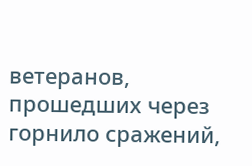ветеранов, прошедших через горнило сражений,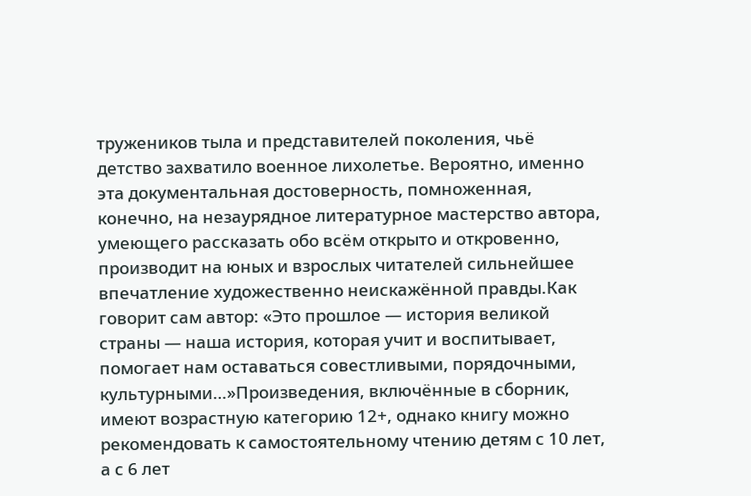тружеников тыла и представителей поколения, чьё детство захватило военное лихолетье. Вероятно, именно эта документальная достоверность, помноженная, конечно, на незаурядное литературное мастерство автора, умеющего рассказать обо всём открыто и откровенно, производит на юных и взрослых читателей сильнейшее впечатление художественно неискажённой правды.Как говорит сам автор: «Это прошлое — история великой страны — наша история, которая учит и воспитывает, помогает нам оставаться совестливыми, порядочными, культурными…»Произведения, включённые в сборник, имеют возрастную категорию 12+, однако книгу можно рекомендовать к самостоятельному чтению детям с 10 лет, а с 6 лет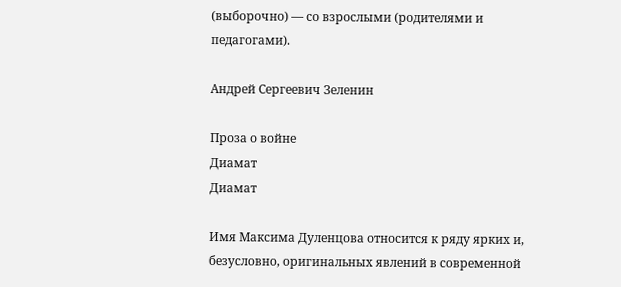(выборочно) — со взрослыми (родителями и педагогами).

Андрей Сергеевич Зеленин

Проза о войне
Диамат
Диамат

Имя Максима Дуленцова относится к ряду ярких и, безусловно, оригинальных явлений в современной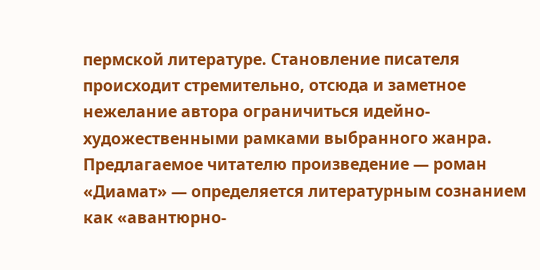пермской литературе. Становление писателя происходит стремительно, отсюда и заметное нежелание автора ограничиться идейно-художественными рамками выбранного жанра. Предлагаемое читателю произведение — роман «Диамат» — определяется литературным сознанием как «авантюрно-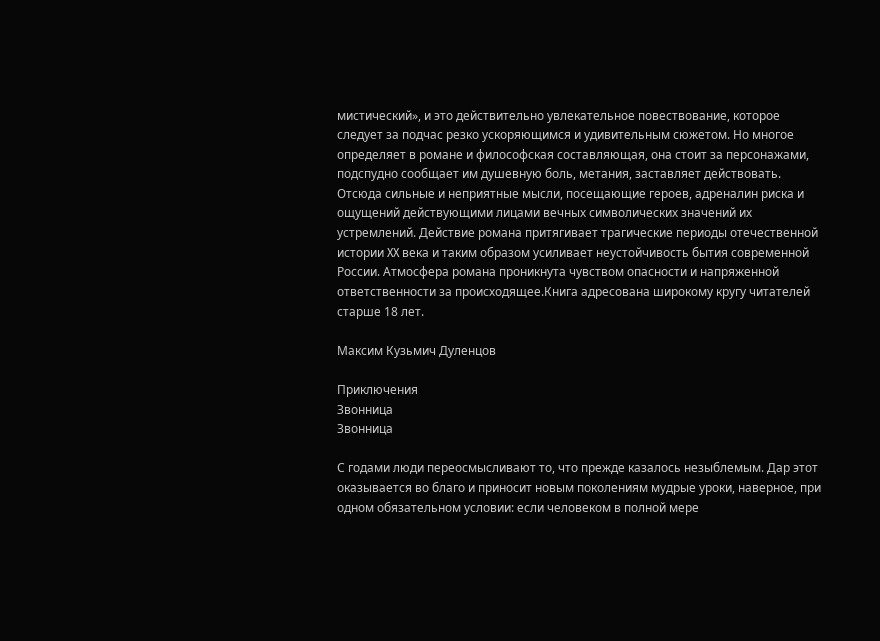мистический», и это действительно увлекательное повествование, которое следует за подчас резко ускоряющимся и удивительным сюжетом. Но многое определяет в романе и философская составляющая, она стоит за персонажами, подспудно сообщает им душевную боль, метания, заставляет действовать. Отсюда сильные и неприятные мысли, посещающие героев, адреналин риска и ощущений действующими лицами вечных символических значений их устремлений. Действие романа притягивает трагические периоды отечественной истории XX века и таким образом усиливает неустойчивость бытия современной России. Атмосфера романа проникнута чувством опасности и напряженной ответственности за происходящее.Книга адресована широкому кругу читателей старше 18 лет.

Максим Кузьмич Дуленцов

Приключения
Звонница
Звонница

С годами люди переосмысливают то, что прежде казалось незыблемым. Дар этот оказывается во благо и приносит новым поколениям мудрые уроки, наверное, при одном обязательном условии: если человеком в полной мере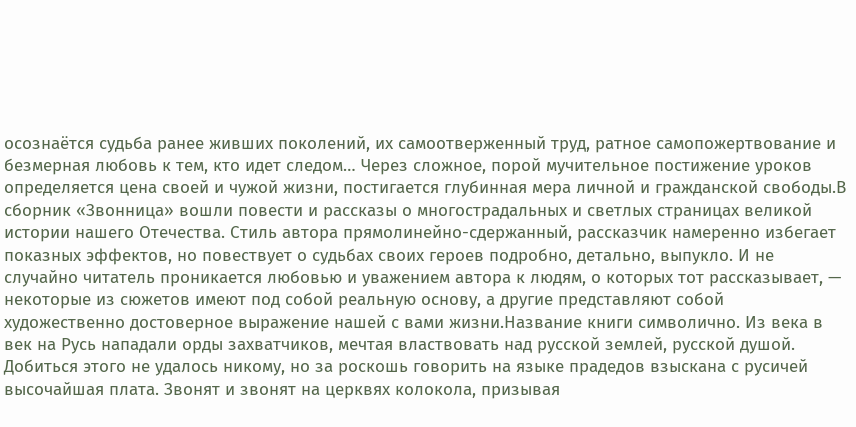осознаётся судьба ранее живших поколений, их самоотверженный труд, ратное самопожертвование и безмерная любовь к тем, кто идет следом… Через сложное, порой мучительное постижение уроков определяется цена своей и чужой жизни, постигается глубинная мера личной и гражданской свободы.В сборник «Звонница» вошли повести и рассказы о многострадальных и светлых страницах великой истории нашего Отечества. Стиль автора прямолинейно-сдержанный, рассказчик намеренно избегает показных эффектов, но повествует о судьбах своих героев подробно, детально, выпукло. И не случайно читатель проникается любовью и уважением автора к людям, о которых тот рассказывает, — некоторые из сюжетов имеют под собой реальную основу, а другие представляют собой художественно достоверное выражение нашей с вами жизни.Название книги символично. Из века в век на Русь нападали орды захватчиков, мечтая властвовать над русской землей, русской душой. Добиться этого не удалось никому, но за роскошь говорить на языке прадедов взыскана с русичей высочайшая плата. Звонят и звонят на церквях колокола, призывая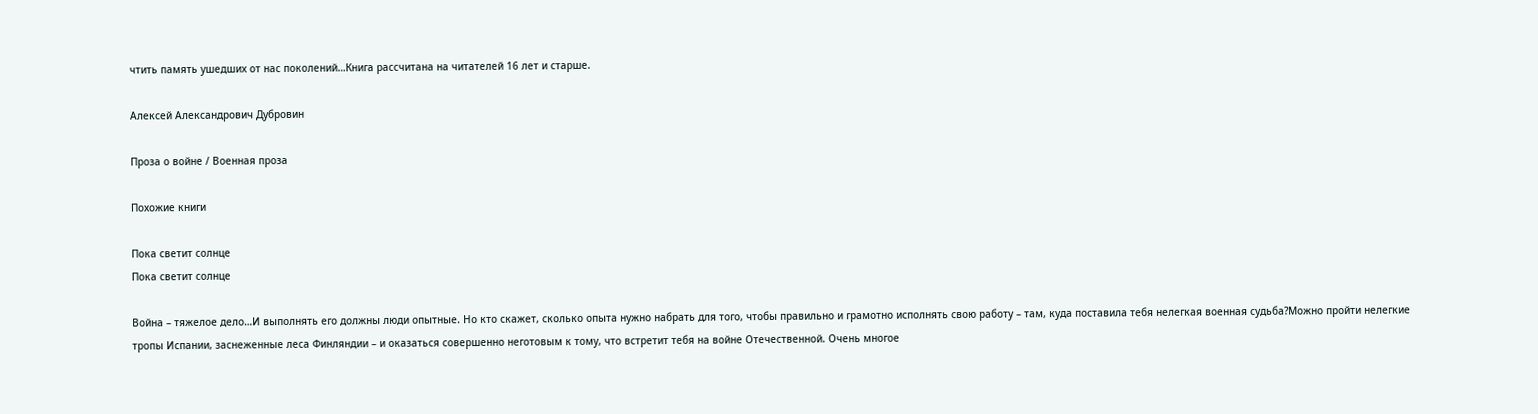чтить память ушедших от нас поколений…Книга рассчитана на читателей 16 лет и старше.

Алексей Александрович Дубровин

Проза о войне / Военная проза

Похожие книги

Пока светит солнце
Пока светит солнце

Война – тяжелое дело…И выполнять его должны люди опытные. Но кто скажет, сколько опыта нужно набрать для того, чтобы правильно и грамотно исполнять свою работу – там, куда поставила тебя нелегкая военная судьба?Можно пройти нелегкие тропы Испании, заснеженные леса Финляндии – и оказаться совершенно неготовым к тому, что встретит тебя на войне Отечественной. Очень многое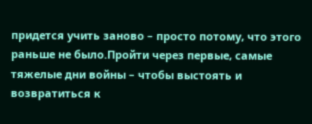придется учить заново – просто потому, что этого раньше не было.Пройти через первые, самые тяжелые дни войны – чтобы выстоять и возвратиться к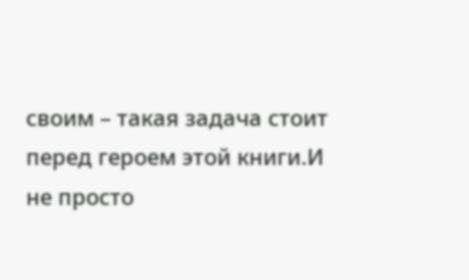своим – такая задача стоит перед героем этой книги.И не просто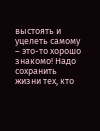выстоять и уцелеть самому – это-то хорошо знакомо! Надо сохранить жизни тех, кто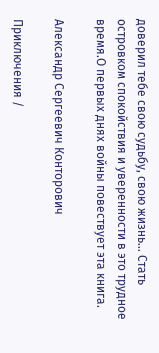доверил тебе свою судьбу, свою жизнь… Стать островком спокойствия и уверенности в это трудное время.О первых днях войны повествует эта книга.

Александр Сергеевич Конторович

Приключения /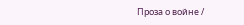Проза о войне /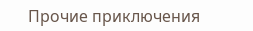Прочие приключения